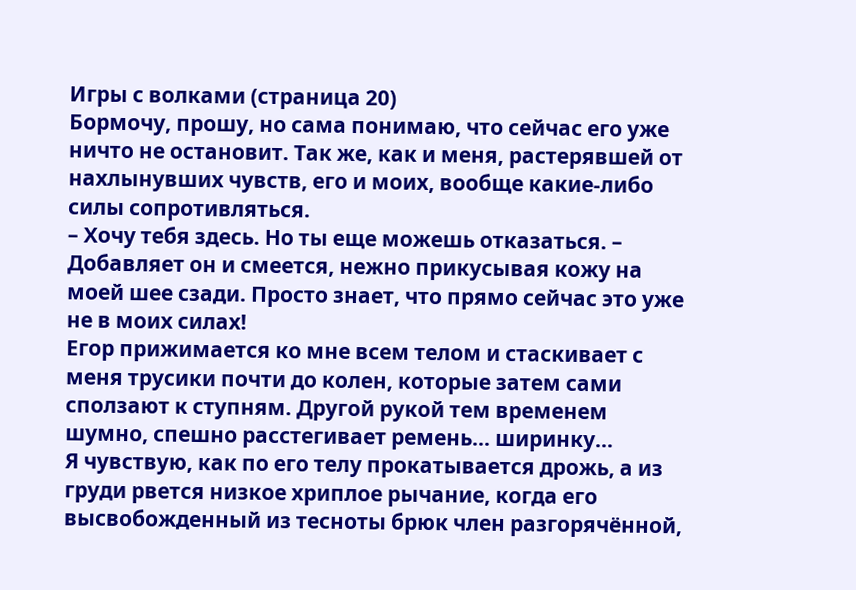Игры с волками (страница 20)
Бормочу, прошу, но сама понимаю, что сейчас его уже ничто не остановит. Так же, как и меня, растерявшей от нахлынувших чувств, его и моих, вообще какие-либо силы сопротивляться.
– Хочу тебя здесь. Но ты еще можешь отказаться. – Добавляет он и смеется, нежно прикусывая кожу на моей шее сзади. Просто знает, что прямо сейчас это уже не в моих силах!
Егор прижимается ко мне всем телом и стаскивает с меня трусики почти до колен, которые затем сами сползают к ступням. Другой рукой тем временем шумно, спешно расстегивает ремень… ширинку…
Я чувствую, как по его телу прокатывается дрожь, а из груди рвется низкое хриплое рычание, когда его высвобожденный из тесноты брюк член разгорячённой,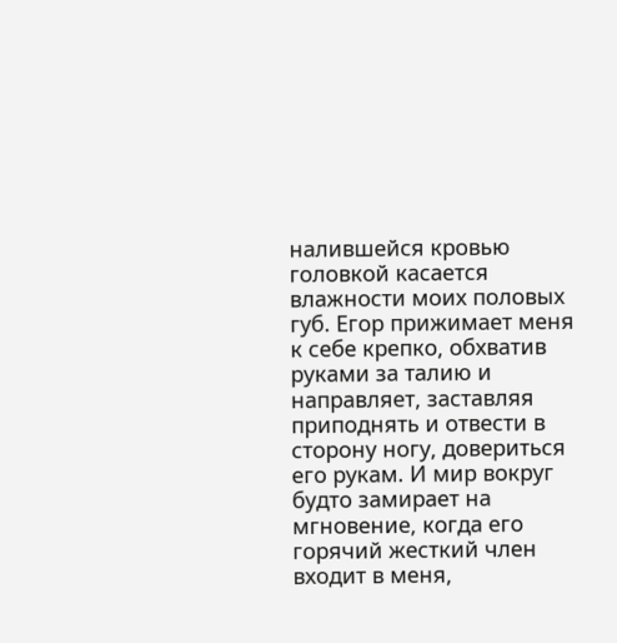налившейся кровью головкой касается влажности моих половых губ. Егор прижимает меня к себе крепко, обхватив руками за талию и направляет, заставляя приподнять и отвести в сторону ногу, довериться его рукам. И мир вокруг будто замирает на мгновение, когда его горячий жесткий член входит в меня,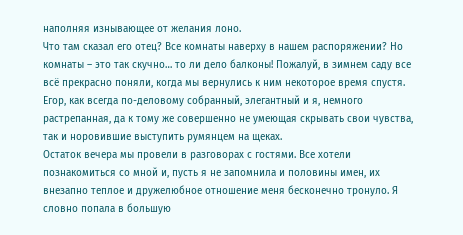наполняя изнывающее от желания лоно.
Что там сказал его отец? Все комнаты наверху в нашем распоряжении? Но комнаты – это так скучно… то ли дело балконы! Пожалуй, в зимнем саду все всё прекрасно поняли, когда мы вернулись к ним некоторое время спустя. Егор, как всегда по-деловому собранный, элегантный и я, немного растрепанная, да к тому же совершенно не умеющая скрывать свои чувства, так и норовившие выступить румянцем на щеках.
Остаток вечера мы провели в разговорах с гостями. Все хотели познакомиться со мной и, пусть я не запомнила и половины имен, их внезапно теплое и дружелюбное отношение меня бесконечно тронуло. Я словно попала в большую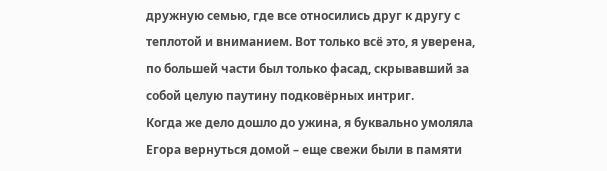дружную семью, где все относились друг к другу с теплотой и вниманием. Вот только всё это, я уверена, по большей части был только фасад, скрывавший за собой целую паутину подковёрных интриг.
Когда же дело дошло до ужина, я буквально умоляла Егора вернуться домой – еще свежи были в памяти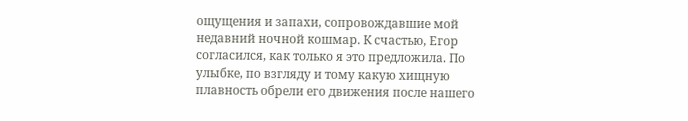ощущения и запахи, сопровождавшие мой недавний ночной кошмар. К счастью, Егор согласился, как только я это предложила. По улыбке, по взгляду и тому какую хищную плавность обрели его движения после нашего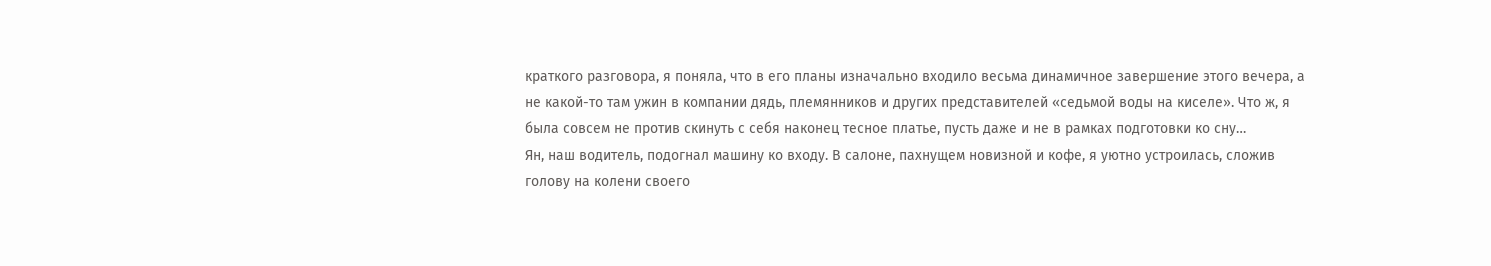краткого разговора, я поняла, что в его планы изначально входило весьма динамичное завершение этого вечера, а не какой-то там ужин в компании дядь, племянников и других представителей «седьмой воды на киселе». Что ж, я была совсем не против скинуть с себя наконец тесное платье, пусть даже и не в рамках подготовки ко сну…
Ян, наш водитель, подогнал машину ко входу. В салоне, пахнущем новизной и кофе, я уютно устроилась, сложив голову на колени своего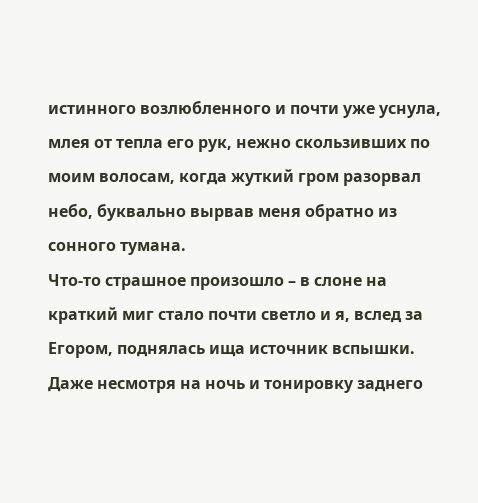истинного возлюбленного и почти уже уснула, млея от тепла его рук, нежно скользивших по моим волосам, когда жуткий гром разорвал небо, буквально вырвав меня обратно из сонного тумана.
Что-то страшное произошло – в слоне на краткий миг стало почти светло и я, вслед за Егором, поднялась ища источник вспышки. Даже несмотря на ночь и тонировку заднего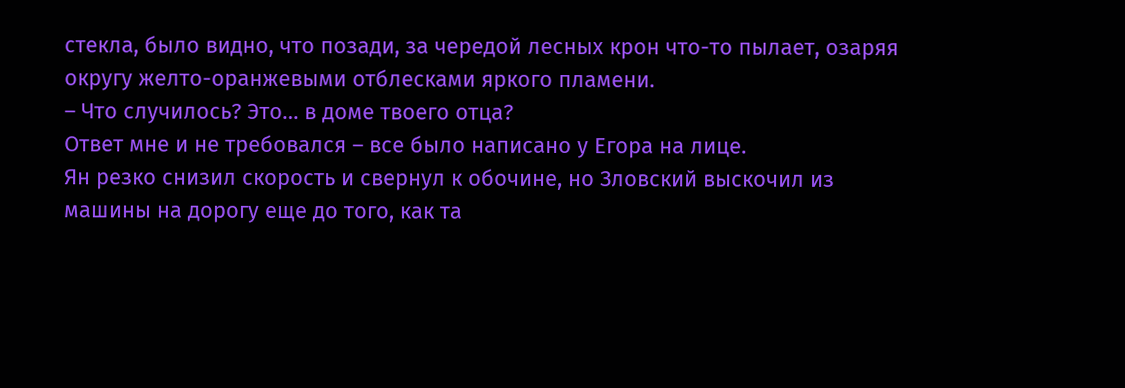стекла, было видно, что позади, за чередой лесных крон что-то пылает, озаряя округу желто-оранжевыми отблесками яркого пламени.
– Что случилось? Это… в доме твоего отца?
Ответ мне и не требовался – все было написано у Егора на лице.
Ян резко снизил скорость и свернул к обочине, но Зловский выскочил из машины на дорогу еще до того, как та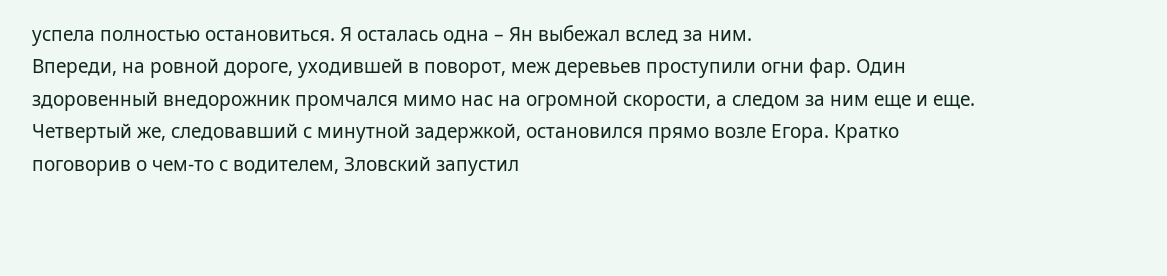успела полностью остановиться. Я осталась одна – Ян выбежал вслед за ним.
Впереди, на ровной дороге, уходившей в поворот, меж деревьев проступили огни фар. Один здоровенный внедорожник промчался мимо нас на огромной скорости, а следом за ним еще и еще. Четвертый же, следовавший с минутной задержкой, остановился прямо возле Егора. Кратко поговорив о чем-то с водителем, Зловский запустил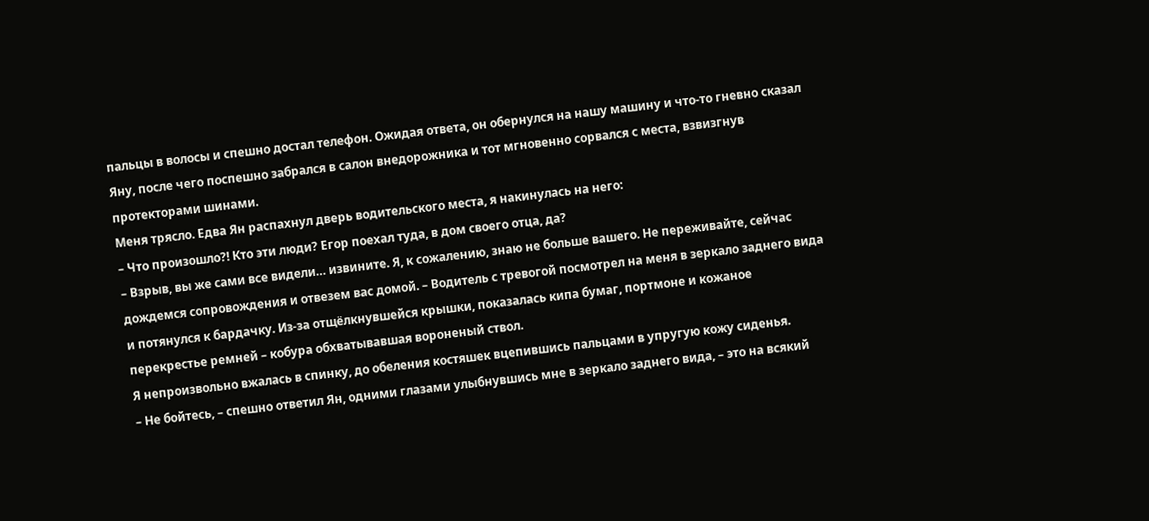пальцы в волосы и спешно достал телефон. Ожидая ответа, он обернулся на нашу машину и что-то гневно сказал Яну, после чего поспешно забрался в салон внедорожника и тот мгновенно сорвался с места, взвизгнув протекторами шинами.
Меня трясло. Едва Ян распахнул дверь водительского места, я накинулась на него:
– Что произошло?! Кто эти люди? Егор поехал туда, в дом своего отца, да?
– Взрыв, вы же сами все видели… извините. Я, к сожалению, знаю не больше вашего. Не переживайте, сейчас дождемся сопровождения и отвезем вас домой. – Водитель с тревогой посмотрел на меня в зеркало заднего вида и потянулся к бардачку. Из-за отщёлкнувшейся крышки, показалась кипа бумаг, портмоне и кожаное перекрестье ремней – кобура обхватывавшая вороненый ствол.
Я непроизвольно вжалась в спинку, до обеления костяшек вцепившись пальцами в упругую кожу сиденья.
– Не бойтесь, – спешно ответил Ян, одними глазами улыбнувшись мне в зеркало заднего вида, – это на всякий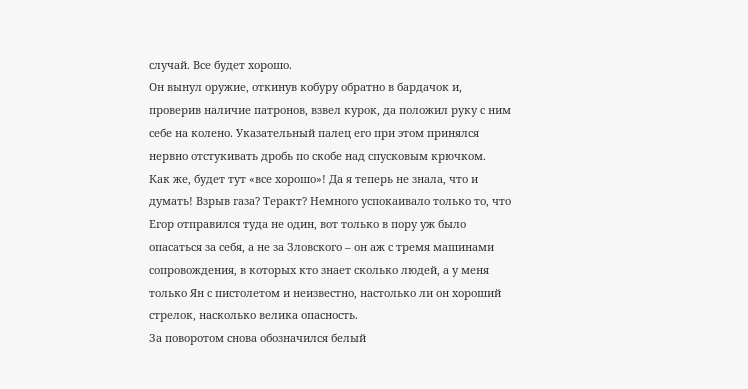случай. Все будет хорошо.
Он вынул оружие, откинув кобуру обратно в бардачок и, проверив наличие патронов, взвел курок, да положил руку с ним себе на колено. Указательный палец его при этом принялся нервно отстукивать дробь по скобе над спусковым крючком.
Как же, будет тут «все хорошо»! Да я теперь не знала, что и думать! Взрыв газа? Теракт? Немного успокаивало только то, что Егор отправился туда не один, вот только в пору уж было опасаться за себя, а не за Зловского – он аж с тремя машинами сопровождения, в которых кто знает сколько людей, а у меня только Ян с пистолетом и неизвестно, настолько ли он хороший стрелок, насколько велика опасность.
За поворотом снова обозначился белый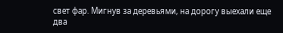свет фар. Мигнув за деревьями, на дорогу выехали еще два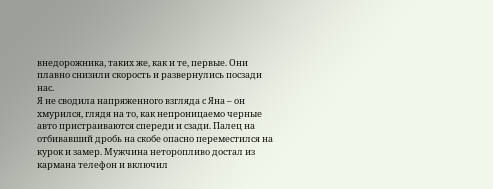внедорожника, таких же, как и те, первые. Они плавно снизили скорость и развернулись посзади нас.
Я не сводила напряженного взгляда с Яна – он хмурился, глядя на то, как непроницаемо черные авто пристраиваются спереди и сзади. Палец на отбивавший дробь на скобе опасно переместился на курок и замер. Мужчина неторопливо достал из кармана телефон и включил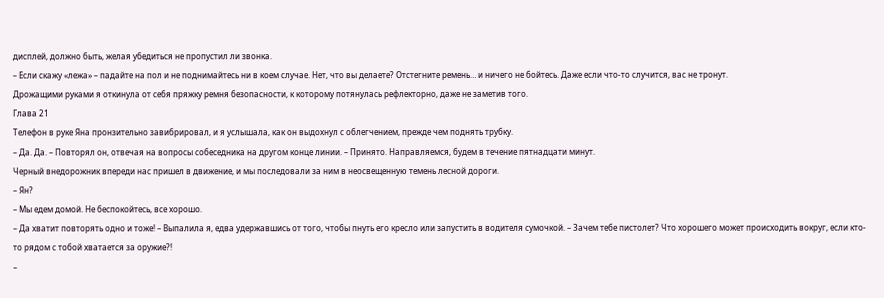дисплей, должно быть, желая убедиться не пропустил ли звонка.
– Если скажу «лежа» – падайте на пол и не поднимайтесь ни в коем случае. Нет, что вы делаете? Отстегните ремень… и ничего не бойтесь. Даже если что-то случится, вас не тронут.
Дрожащими руками я откинула от себя пряжку ремня безопасности, к которому потянулась рефлекторно, даже не заметив того.
Глава 21
Телефон в руке Яна пронзительно завибрировал, и я услышала, как он выдохнул с облегчением, прежде чем поднять трубку.
– Да. Да. – Повторял он, отвечая на вопросы собеседника на другом конце линии. – Принято. Направляемся, будем в течение пятнадцати минут.
Черный внедорожник впереди нас пришел в движение, и мы последовали за ним в неосвещенную темень лесной дороги.
– Ян?
– Мы едем домой. Не беспокойтесь, все хорошо.
– Да хватит повторять одно и тоже! – Выпалила я, едва удержавшись от того, чтобы пнуть его кресло или запустить в водителя сумочкой. – Зачем тебе пистолет? Что хорошего может происходить вокруг, если кто-то рядом с тобой хватается за оружие?!
–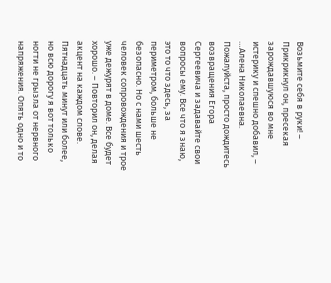Возьмите себя в руки! – Прикрикнул он, пресекая зарождавшуюся во мне истерику и спешно добавил, – …Алена Николаевна. Пожалуйста, просто дождитесь возвращения Егора Сергеевича и задавайте свои вопросы ему. Все что я знаю, это то что здесь, за периметром, больше не безопасно. Но с нами шесть человек сопровождения и трое уже дежурят в доме. Все будет хорошо. – Повторил он, делая акцент на каждом слове.
Пятнадцать минут или более, но всю дорогу я вот только ногти не грызла от нервного напряжения. Опять одно и то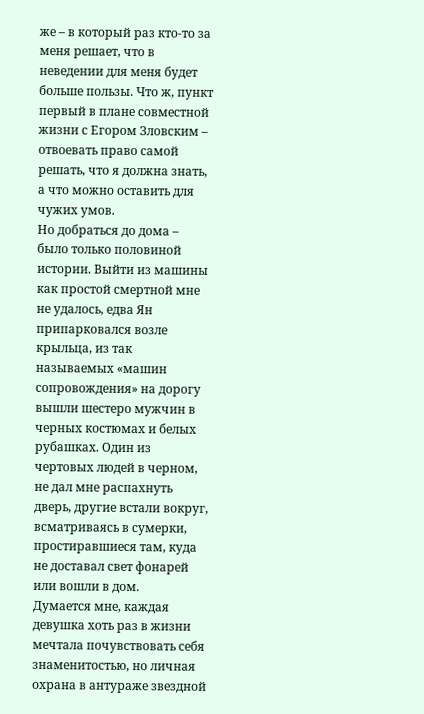же – в который раз кто-то за меня решает, что в неведении для меня будет больше пользы. Что ж, пункт первый в плане совместной жизни с Егором Зловским – отвоевать право самой решать, что я должна знать, а что можно оставить для чужих умов.
Но добраться до дома – было только половиной истории. Выйти из машины как простой смертной мне не удалось, едва Ян припарковался возле крыльца, из так называемых «машин сопровождения» на дорогу вышли шестеро мужчин в черных костюмах и белых рубашках. Один из чертовых людей в черном, не дал мне распахнуть дверь, другие встали вокруг, всматриваясь в сумерки, простиравшиеся там, куда не доставал свет фонарей или вошли в дом.
Думается мне, каждая девушка хоть раз в жизни мечтала почувствовать себя знаменитостью, но личная охрана в антураже звездной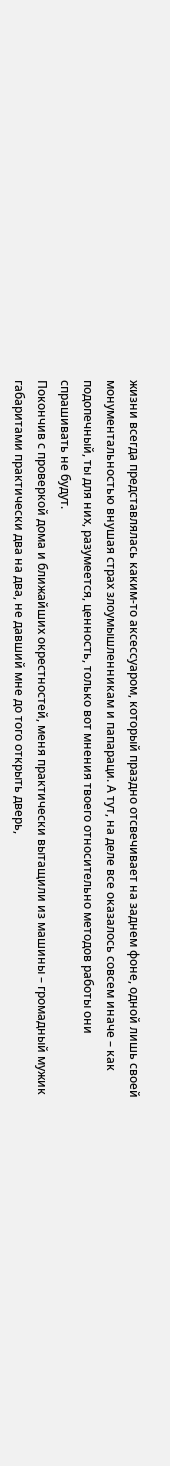жизни всегда представлялась каким-то аксессуаром, который праздно отсвечивает на заднем фоне, одной лишь своей монументальностью внушая страх злоумышленникам и папараци. А тут, на деле все оказалось совсем иначе – как подопечный, ты для них, разумеется, ценность, только вот мнения твоего относительно методов работы они спрашивать не будут.
Покончив с проверкой дома и ближайших окрестностей, меня практически вытащили из машины – громадный мужик габаритами практически два на два, не давший мне до того открыть дверь,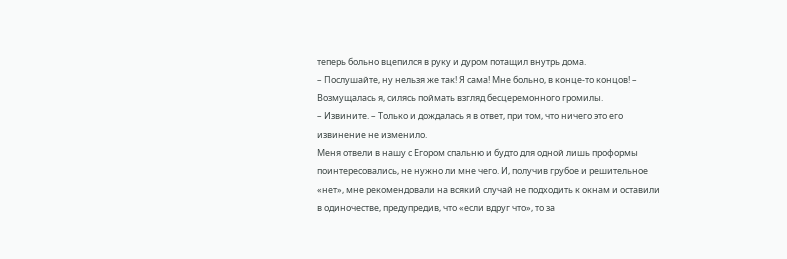теперь больно вцепился в руку и дуром потащил внутрь дома.
– Послушайте, ну нельзя же так! Я сама! Мне больно, в конце-то концов! – Возмущалась я, силясь поймать взгляд бесцеремонного громилы.
– Извините. – Только и дождалась я в ответ, при том, что ничего это его извинение не изменило.
Меня отвели в нашу с Егором спальню и будто для одной лишь проформы поинтересовались, не нужно ли мне чего. И, получив грубое и решительное «нет», мне рекомендовали на всякий случай не подходить к окнам и оставили в одиночестве, предупредив, что «если вдруг что», то за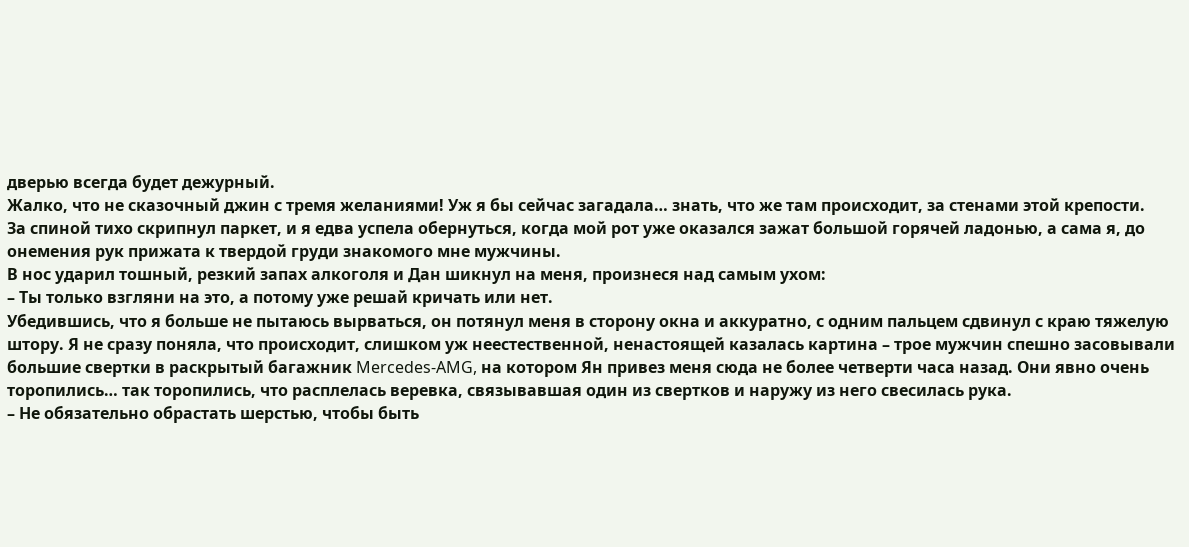дверью всегда будет дежурный.
Жалко, что не сказочный джин с тремя желаниями! Уж я бы сейчас загадала… знать, что же там происходит, за стенами этой крепости.
За спиной тихо скрипнул паркет, и я едва успела обернуться, когда мой рот уже оказался зажат большой горячей ладонью, а сама я, до онемения рук прижата к твердой груди знакомого мне мужчины.
В нос ударил тошный, резкий запах алкоголя и Дан шикнул на меня, произнеся над самым ухом:
– Ты только взгляни на это, а потому уже решай кричать или нет.
Убедившись, что я больше не пытаюсь вырваться, он потянул меня в сторону окна и аккуратно, с одним пальцем сдвинул с краю тяжелую штору. Я не сразу поняла, что происходит, слишком уж неестественной, ненастоящей казалась картина – трое мужчин спешно засовывали большие свертки в раскрытый багажник Mercedes-AMG, на котором Ян привез меня сюда не более четверти часа назад. Они явно очень торопились… так торопились, что расплелась веревка, связывавшая один из свертков и наружу из него свесилась рука.
– Не обязательно обрастать шерстью, чтобы быть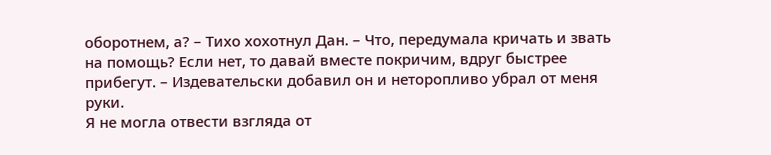оборотнем, а? – Тихо хохотнул Дан. – Что, передумала кричать и звать на помощь? Если нет, то давай вместе покричим, вдруг быстрее прибегут. – Издевательски добавил он и неторопливо убрал от меня руки.
Я не могла отвести взгляда от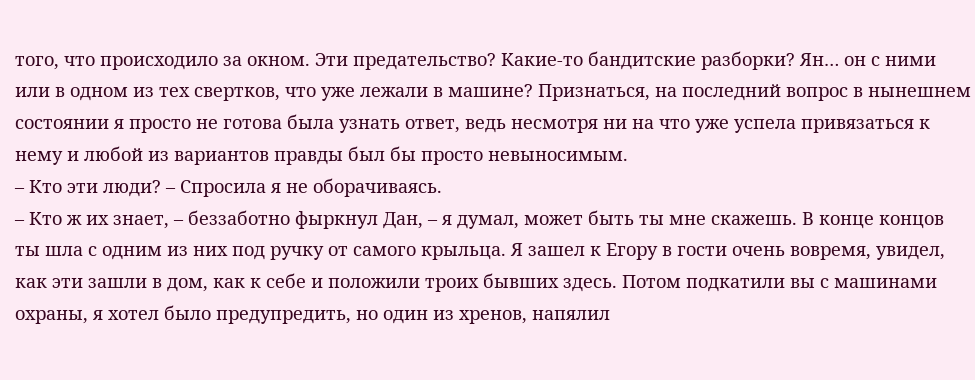того, что происходило за окном. Эти предательство? Какие-то бандитские разборки? Ян… он с ними или в одном из тех свертков, что уже лежали в машине? Признаться, на последний вопрос в нынешнем состоянии я просто не готова была узнать ответ, ведь несмотря ни на что уже успела привязаться к нему и любой из вариантов правды был бы просто невыносимым.
– Кто эти люди? – Спросила я не оборачиваясь.
– Кто ж их знает, – беззаботно фыркнул Дан, – я думал, может быть ты мне скажешь. В конце концов ты шла с одним из них под ручку от самого крыльца. Я зашел к Егору в гости очень вовремя, увидел, как эти зашли в дом, как к себе и положили троих бывших здесь. Потом подкатили вы с машинами охраны, я хотел было предупредить, но один из хренов, напялил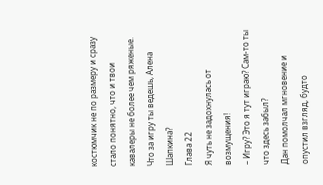костюмчик не по размеру и сразу стало понятно, что и твои кавалеры не более чем ряженые. Что за игру ты ведешь, Алена Шапкина?
Глава 22
Я чуть не задохнулась от возмущения!
– Игру? Это я тут играю? Сам-то ты что здесь забыл?
Дан помолчал мгновение и опустил взгляд, будто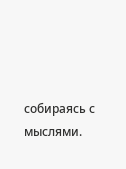собираясь с мыслями.